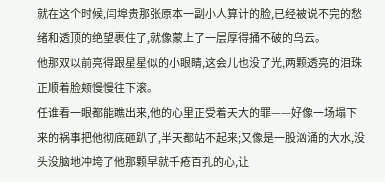就在这个时候,闫埠贵那张原本一副小人算计的脸,已经被说不完的愁绪和透顶的绝望裹住了,就像蒙上了一层厚得捅不破的乌云。
他那双以前亮得跟星星似的小眼睛,这会儿也没了光,两颗透亮的泪珠正顺着脸颊慢慢往下滚。
任谁看一眼都能瞧出来,他的心里正受着天大的罪——好像一场塌下来的祸事把他彻底砸趴了,半天都站不起来;又像是一股汹涌的大水,没头没脑地冲垮了他那颗早就千疮百孔的心,让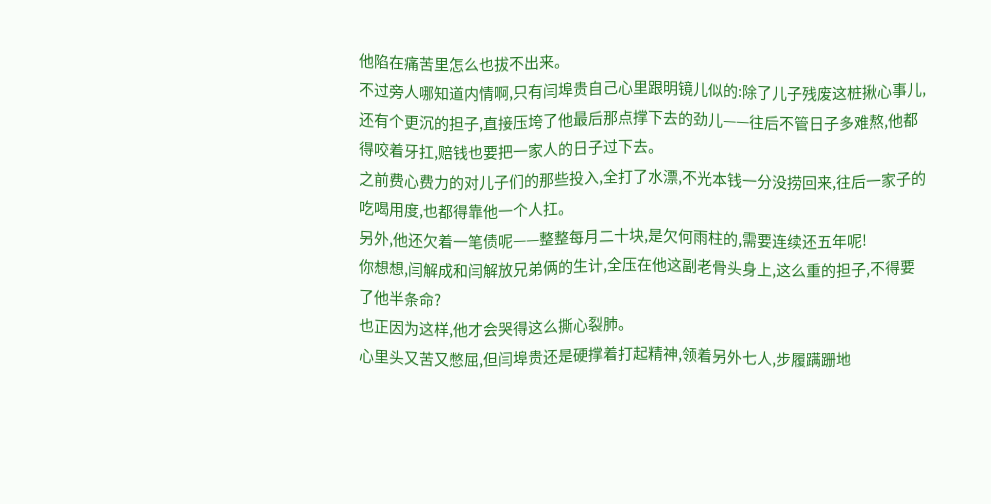他陷在痛苦里怎么也拔不出来。
不过旁人哪知道内情啊,只有闫埠贵自己心里跟明镜儿似的:除了儿子残废这桩揪心事儿,还有个更沉的担子,直接压垮了他最后那点撑下去的劲儿——往后不管日子多难熬,他都得咬着牙扛,赔钱也要把一家人的日子过下去。
之前费心费力的对儿子们的那些投入,全打了水漂,不光本钱一分没捞回来,往后一家子的吃喝用度,也都得靠他一个人扛。
另外,他还欠着一笔债呢——整整每月二十块,是欠何雨柱的,需要连续还五年呢!
你想想,闫解成和闫解放兄弟俩的生计,全压在他这副老骨头身上,这么重的担子,不得要了他半条命?
也正因为这样,他才会哭得这么撕心裂肺。
心里头又苦又憋屈,但闫埠贵还是硬撑着打起精神,领着另外七人,步履蹒跚地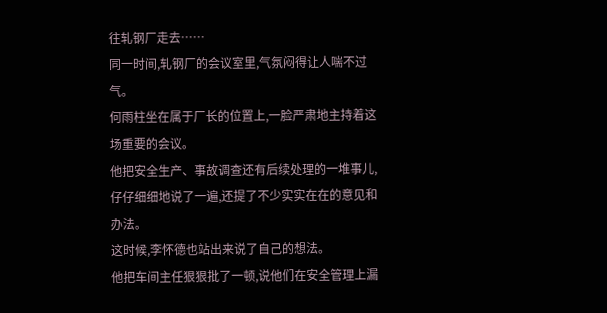往轧钢厂走去……
同一时间,轧钢厂的会议室里,气氛闷得让人喘不过气。
何雨柱坐在属于厂长的位置上,一脸严肃地主持着这场重要的会议。
他把安全生产、事故调查还有后续处理的一堆事儿,仔仔细细地说了一遍,还提了不少实实在在的意见和办法。
这时候,李怀德也站出来说了自己的想法。
他把车间主任狠狠批了一顿,说他们在安全管理上漏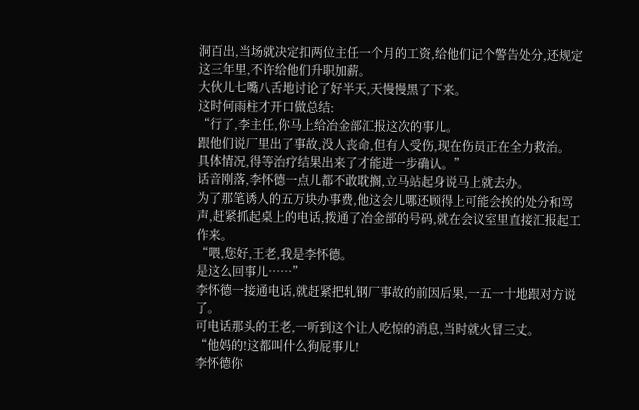洞百出,当场就决定扣两位主任一个月的工资,给他们记个警告处分,还规定这三年里,不许给他们升职加薪。
大伙儿七嘴八舌地讨论了好半天,天慢慢黑了下来。
这时何雨柱才开口做总结:
“行了,李主任,你马上给冶金部汇报这次的事儿。
跟他们说厂里出了事故,没人丧命,但有人受伤,现在伤员正在全力救治。
具体情况,得等治疗结果出来了才能进一步确认。”
话音刚落,李怀德一点儿都不敢耽搁,立马站起身说马上就去办。
为了那笔诱人的五万块办事费,他这会儿哪还顾得上可能会挨的处分和骂声,赶紧抓起桌上的电话,拨通了冶金部的号码,就在会议室里直接汇报起工作来。
“喂,您好,王老,我是李怀德。
是这么回事儿……”
李怀德一接通电话,就赶紧把轧钢厂事故的前因后果,一五一十地跟对方说了。
可电话那头的王老,一听到这个让人吃惊的消息,当时就火冒三丈。
“他妈的!这都叫什么狗屁事儿!
李怀德你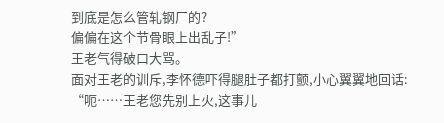到底是怎么管轧钢厂的?
偏偏在这个节骨眼上出乱子!”
王老气得破口大骂。
面对王老的训斥,李怀德吓得腿肚子都打颤,小心翼翼地回话:
“呃……王老您先别上火,这事儿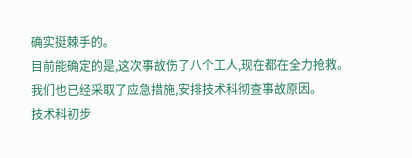确实挺棘手的。
目前能确定的是,这次事故伤了八个工人,现在都在全力抢救。我们也已经采取了应急措施,安排技术科彻查事故原因。
技术科初步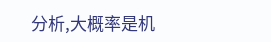分析,大概率是机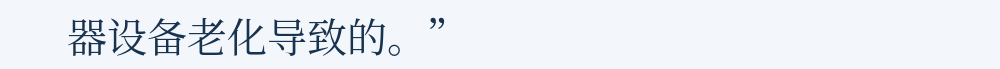器设备老化导致的。”